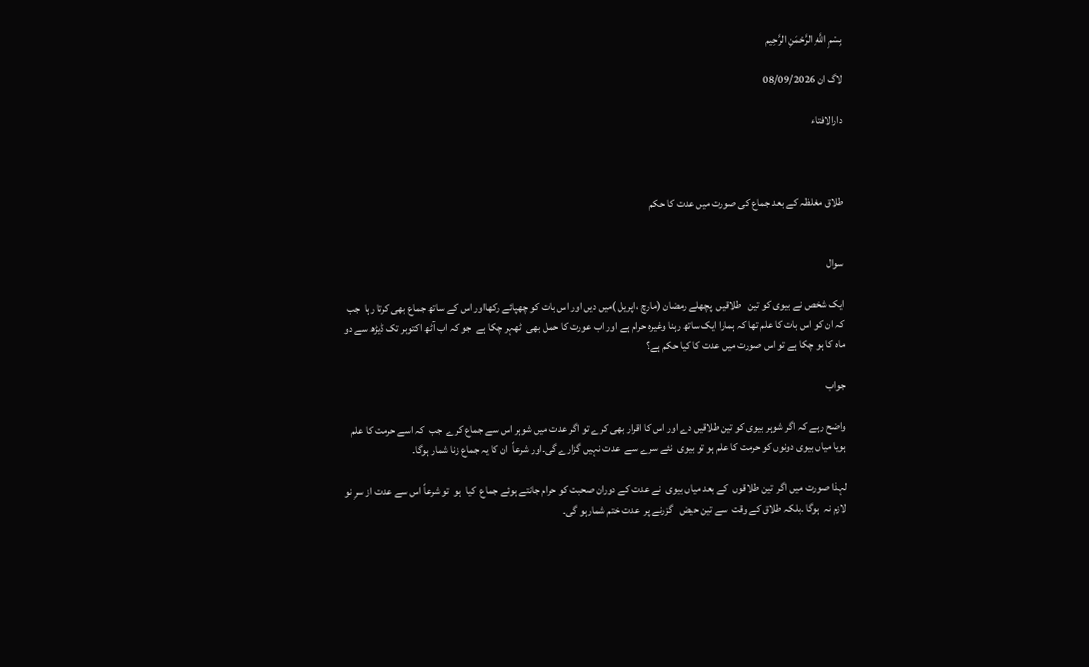بِسْمِ اللَّهِ الرَّحْمَنِ الرَّحِيم

لاگ ان 08/09/2026

دارالافتاء



طلاق مغلظہ کے بعد جماع کی صورت میں عدت کا حکم


سوال

ایک شخص نے بیوی کو تین   طلاقیں  پچھلے رمضان (مارچ ،اپریل )میں دیں اور اس بات کو چھپائے رکھااور اس کے ساتھ جماع بھی کرتا رہا  جب کہ ان کو اس بات کا علم تھا کہ ہمارا ایک ساتھ رہنا وغیرہ حرام ہے اور اب عورت کا حمل بھی  ٹھہر چکا ہے  جو کہ اب آٹھ اکتوبر تک ڈیڑھ سے دو ماہ کا ہو چکا ہے تو اس صورت میں عدت کا کیا حکم ہے؟

جواب

واضح رہے کہ اگر شوہر بیوی کو تین طلاقیں دے اور اس کا اقرار بھی کرے تو اگر عدت میں شوہر اس سے جماع کرے  جب  کہ اسے حرمت کا علم ہویا میاں بیوی دونوں کو حرمت کا علم ہو تو بیوی  نئے سرے سے  عدت نہیں گزارے گی۔اور شرعاً  ان کا یہ جماع زنا شمار ہوگا۔

لہذا صورت میں اگر  تین طلاقوں  کے بعد میاں بیوی  نے عدت کے دوران صحبت کو حرام جانتے ہوئے جماع  کیا  ہو  تو شرعاً اس سے عدت از سرِ نو لازم نہ  ہوگا ۔بلکہ طلاق کے وقت  سے تین حیض   گزرنے پر  عدت ختم شمارہو گی۔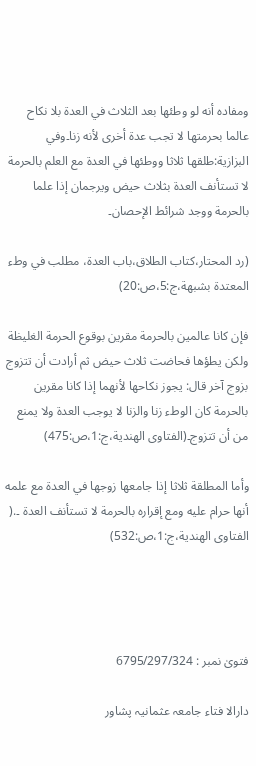ومفاده أنه لو وطئها بعد الثلاث في العدة بلا نكاح عالما بحرمتها لا تجب عدة أخرى لأنه زنا۔وفي البزازية:طلقها ثلاثا ووطئها في العدة مع العلم بالحرمة لا تستأنف العدة بثلاث حيض ويرجمان إذا علما بالحرمة ووجد شرائط الإحصان۔

(رد المحتار،كتاب الطلاق،باب العدة، مطلب في وطء المعتدة بشبهة،ج:5،ص:20)

فإن ‌كانا ‌عالمين بالحرمة مقرين بوقوع الحرمة الغليظة ولكن يطؤها فحاضت ثلاث حيض ثم أرادت أن تتزوج بزوج آخر قال: يجوز نكاحها لأنهما إذا كانا مقرين بالحرمة كان الوطء زنا والزنا لا يوجب العدة ولا يمنع من أن تتزوج۔(الفتاوى الهندية،ج:1،ص:475)

وأما المطلقة ثلاثا إذا جامعها زوجها في العدة مع علمه أنها حرام عليه ومع إقراره بالحرمة لا تستأنف العدة ۔.( الفتاوى الهندية،ج:1،ص:532)




فتویٰ نمبر : 6795/297/324

دارالا فتاء جامعہ عثمانیہ پشاور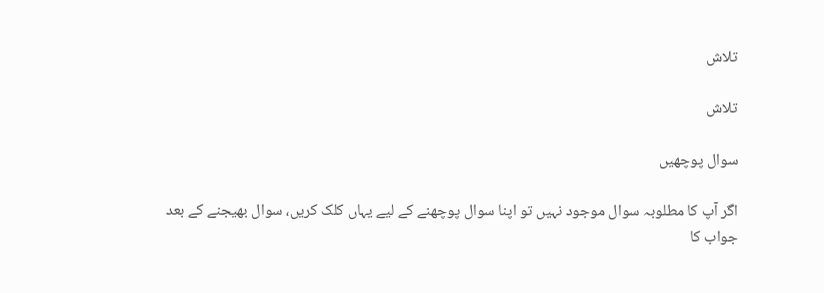تلاش

تلاش

سوال پوچھیں

اگر آپ کا مطلوبہ سوال موجود نہیں تو اپنا سوال پوچھنے کے لیے یہاں کلک کریں، سوال بھیجنے کے بعد جواب کا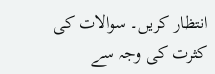انتظار کریں۔ سوالات کی کثرت کی وجہ سے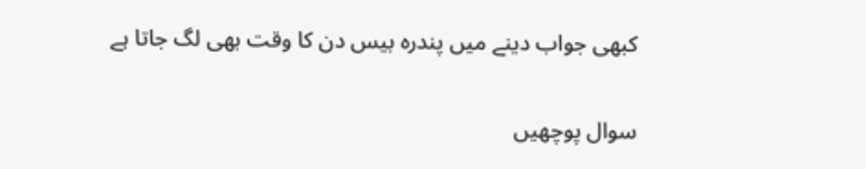کبھی جواب دینے میں پندرہ بیس دن کا وقت بھی لگ جاتا ہے

سوال پوچھیں